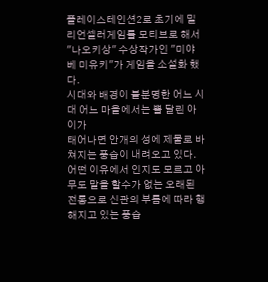플레이스테인션2로 초기에 밀리언셀러게임를 모티브로 해서
"나오키상" 수상작가인 "미야베 미유키"가 게임을 소설화 했다.
시대와 배경이 불분명한 어느 시대 어느 마을에서는 뿔 달린 아이가
태어나면 안개의 성에 제물로 바쳐지는 풍습이 내려오고 있다.
어떤 이유에서 인지도 모르고 아무도 말을 할수가 없는 오래된 전통으로 신관의 부름에 따라 행해지고 있는 풍습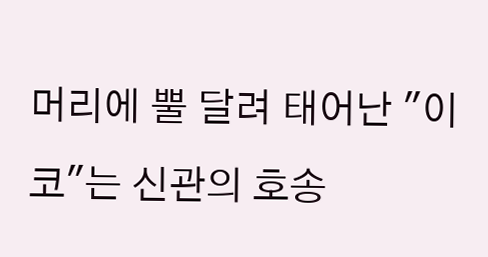머리에 뿔 달려 태어난 "이코"는 신관의 호송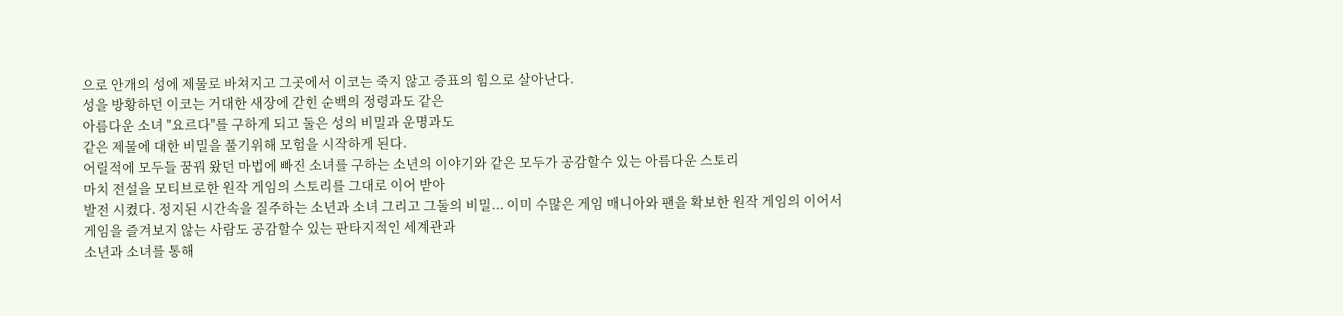으로 안개의 성에 제물로 바쳐지고 그곳에서 이코는 죽지 않고 증표의 힘으로 살아난다.
성을 방황하던 이코는 거대한 새장에 갇힌 순백의 정령과도 같은
아름다운 소녀 "요르다"를 구하게 되고 둘은 성의 비밀과 운명과도
같은 제물에 대한 비밀을 풀기위해 모험을 시작하게 된다.
어릴적에 모두들 꿈꿔 왔던 마법에 빠진 소녀를 구하는 소년의 이야기와 같은 모두가 공감할수 있는 아름다운 스토리
마치 전설을 모티브로한 원작 게임의 스토리를 그대로 이어 받아
발전 시켰다. 정지된 시간속을 질주하는 소년과 소녀 그리고 그둘의 비밀... 이미 수많은 게임 매니아와 팬을 확보한 원작 게임의 이어서
게임을 즐겨보지 않는 사람도 공감할수 있는 판타지적인 세계관과
소년과 소녀를 통해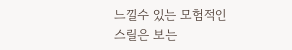느낄수 있는 모험적인 스릴은 보는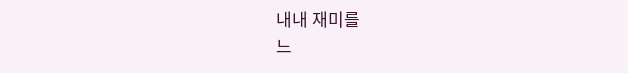내내 재미를
느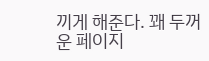끼게 해준다. 꽤 두꺼운 페이지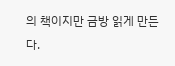의 책이지만 금방 읽게 만든다.